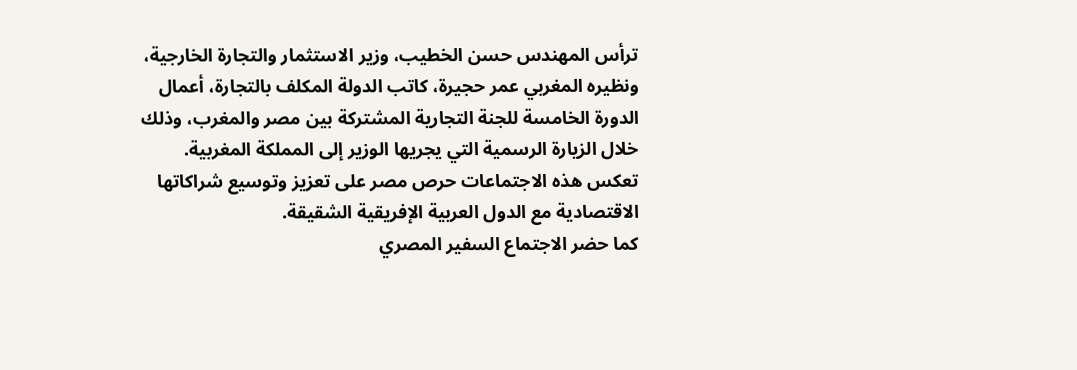ترأس المهندس حسن الخطيب، وزير الاستثمار والتجارة الخارجية، ونظيره المغربي عمر حجيرة، كاتب الدولة المكلف بالتجارة، أعمال الدورة الخامسة للجنة التجارية المشتركة بين مصر والمغرب، وذلك خلال الزيارة الرسمية التي يجريها الوزير إلى المملكة المغربية.
تعكس هذه الاجتماعات حرص مصر على تعزيز وتوسيع شراكاتها الاقتصادية مع الدول العربية الإفريقية الشقيقة.
كما حضر الاجتماع السفير المصري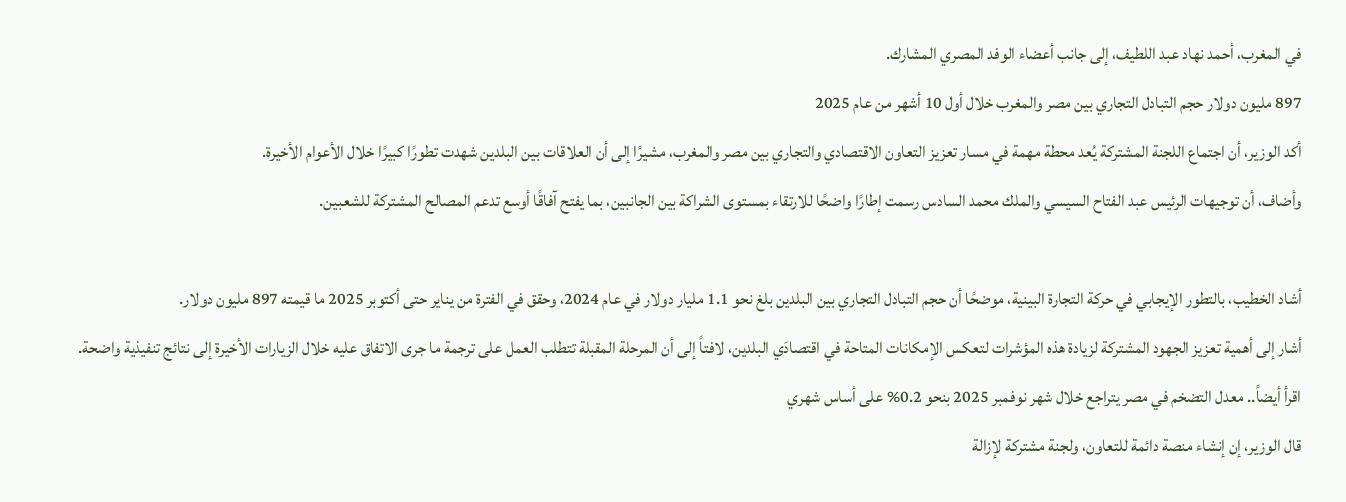في المغرب، أحمد نهاد عبد اللطيف، إلى جانب أعضاء الوفد المصري المشارك.
897 مليون دولار حجم التبادل التجاري بين مصر والمغرب خلال أول 10 أشهر من عام 2025
أكد الوزير، أن اجتماع اللجنة المشتركة يُعد محطة مهمة في مسار تعزيز التعاون الاقتصادي والتجاري بين مصر والمغرب، مشيرًا إلى أن العلاقات بين البلدين شهدت تطورًا كبيرًا خلال الأعوام الأخيرة.
وأضاف، أن توجيهات الرئيس عبد الفتاح السيسي والملك محمد السادس رسمت إطارًا واضحًا للارتقاء بمستوى الشراكة بين الجانبين، بما يفتح آفاقًا أوسع تدعم المصالح المشتركة للشعبين.

أشاد الخطيب، بالتطور الإيجابي في حركة التجارة البينية، موضحًا أن حجم التبادل التجاري بين البلدين بلغ نحو 1.1 مليار دولار في عام 2024، وحقق في الفترة من يناير حتى أكتوبر 2025 ما قيمته 897 مليون دولار.
أشار إلى أهمية تعزيز الجهود المشتركة لزيادة هذه المؤشرات لتعكس الإمكانات المتاحة في اقتصادَي البلدين، لافتاً إلى أن المرحلة المقبلة تتطلب العمل على ترجمة ما جرى الاتفاق عليه خلال الزيارات الأخيرة إلى نتائج تنفيذية واضحة.
اقرأ أيضاً.. معدل التضخم في مصر يتراجع خلال شهر نوفمبر 2025 بنحو 0.2% على أساس شهري
قال الوزير، إن إنشاء منصة دائمة للتعاون، ولجنة مشتركة لإزالة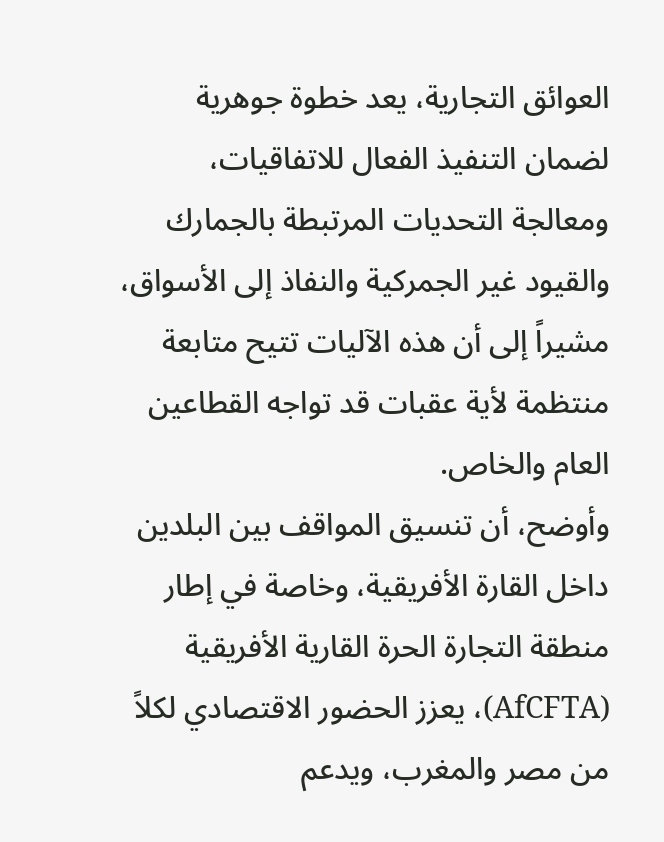العوائق التجارية، يعد خطوة جوهرية لضمان التنفيذ الفعال للاتفاقيات، ومعالجة التحديات المرتبطة بالجمارك والقيود غير الجمركية والنفاذ إلى الأسواق، مشيراً إلى أن هذه الآليات تتيح متابعة منتظمة لأية عقبات قد تواجه القطاعين العام والخاص.
وأوضح، أن تنسيق المواقف بين البلدين داخل القارة الأفريقية، وخاصة في إطار منطقة التجارة الحرة القارية الأفريقية (AfCFTA)، يعزز الحضور الاقتصادي لكلاً من مصر والمغرب، ويدعم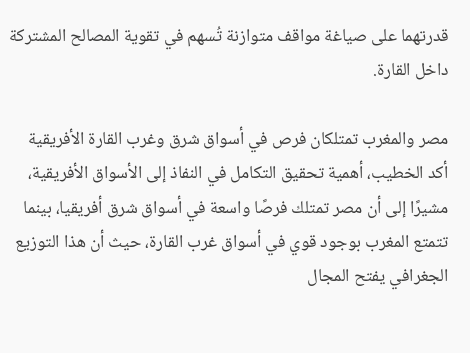قدرتهما على صياغة مواقف متوازنة تُسهم في تقوية المصالح المشتركة داخل القارة.

مصر والمغرب تمتلكان فرص في أسواق شرق وغرب القارة الأفريقية
أكد الخطيب، أهمية تحقيق التكامل في النفاذ إلى الأسواق الأفريقية، مشيرًا إلى أن مصر تمتلك فرصًا واسعة في أسواق شرق أفريقيا، بينما تتمتع المغرب بوجود قوي في أسواق غرب القارة، حيث أن هذا التوزيع الجغرافي يفتح المجال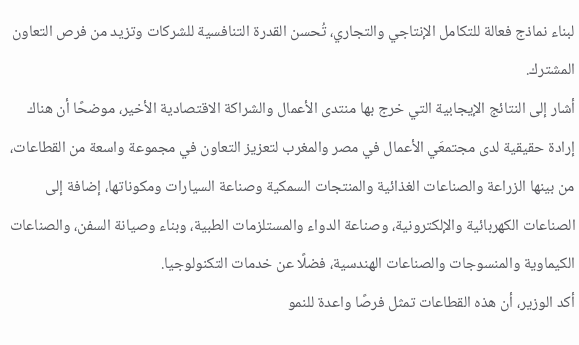لبناء نماذج فعالة للتكامل الإنتاجي والتجاري، تُحسن القدرة التنافسية للشركات وتزيد من فرص التعاون المشترك.
أشار إلى النتائج الإيجابية التي خرج بها منتدى الأعمال والشراكة الاقتصادية الأخير، موضحًا أن هناك إرادة حقيقية لدى مجتمعَي الأعمال في مصر والمغرب لتعزيز التعاون في مجموعة واسعة من القطاعات، من بينها الزراعة والصناعات الغذائية والمنتجات السمكية وصناعة السيارات ومكوناتها، إضافة إلى الصناعات الكهربائية والإلكترونية، وصناعة الدواء والمستلزمات الطبية، وبناء وصيانة السفن، والصناعات الكيماوية والمنسوجات والصناعات الهندسية، فضلًا عن خدمات التكنولوجيا.
أكد الوزير، أن هذه القطاعات تمثل فرصًا واعدة للنمو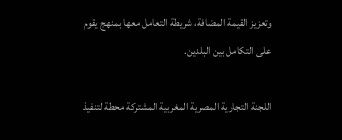وتعزيز القيمة المضافة، شريطة التعامل معها بمنهج يقوم على التكامل بين البلدين.

اللجنة التجارية المصرية المغربية المشتركة محطة لتنفيذ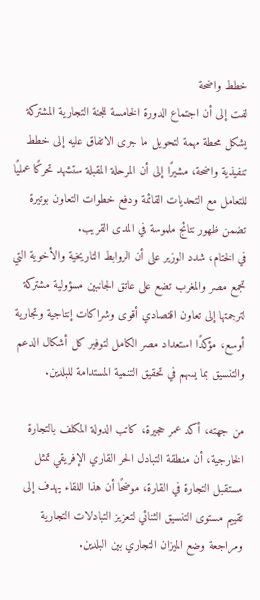خطط واضحة
لفت إلى أن اجتماع الدورة الخامسة للجنة التجارية المشتركة يشكل محطة مهمة لتحويل ما جرى الاتفاق عليه إلى خطط تنفيذية واضحة، مشيرًا إلى أن المرحلة المقبلة ستشهد تحركًا عمليًا للتعامل مع التحديات القائمة ودفع خطوات التعاون بوتيرة تضمن ظهور نتائج ملموسة في المدى القريب.
في الختام، شدد الوزير على أن الروابط التاريخية والأخوية التي تجمع مصر والمغرب تضع على عاتق الجانبين مسؤولية مشتركة لترجمتها إلى تعاون اقتصادي أقوى وشراكات إنتاجية وتجارية أوسع، مؤكدًا استعداد مصر الكامل لتوفير كل أشكال الدعم والتنسيق بما يسهم في تحقيق التنمية المستدامة للبلدين.

من جهته، أكد عمر حجيرة، كاتب الدولة المكلف بالتجارة الخارجية، أن منطقة التبادل الحر القاري الإفريقي تمثل مستقبل التجارة في القارة، موضحًا أن هذا اللقاء يهدف إلى تقييم مستوى التنسيق الثنائي لتعزيز التبادلات التجارية ومراجعة وضع الميزان التجاري بين البلدين.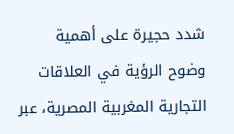شدد حجيرة على أهمية وضوح الرؤية في العلاقات التجارية المغربية المصرية، عبر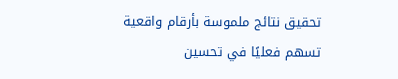تحقيق نتائج ملموسة بأرقام واقعية تسهم فعليًا في تحسين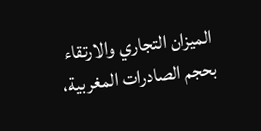الميزان التجاري والارتقاء بحجم الصادرات المغربية،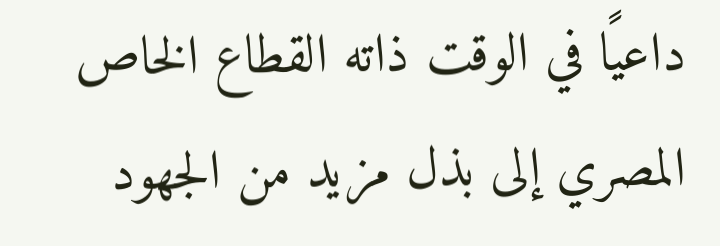داعيًا في الوقت ذاته القطاع الخاص المصري إلى بذل مزيد من الجهود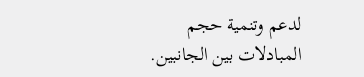لدعم وتنمية حجم المبادلات بين الجانبين.